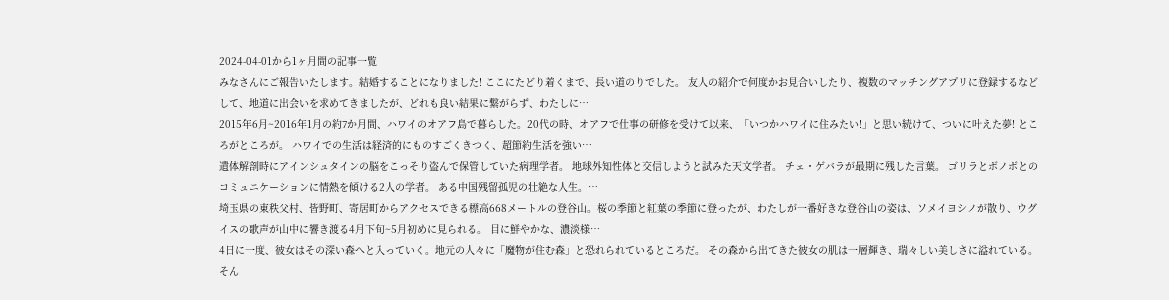2024-04-01から1ヶ月間の記事一覧
みなさんにご報告いたします。結婚することになりました! ここにたどり着くまで、長い道のりでした。 友人の紹介で何度かお見合いしたり、複数のマッチングアプリに登録するなどして、地道に出会いを求めてきましたが、どれも良い結果に繋がらず、わたしに…
2015年6月~2016年1月の約7か月間、ハワイのオアフ島で暮らした。20代の時、オアフで仕事の研修を受けて以来、「いつかハワイに住みたい!」と思い続けて、ついに叶えた夢! ところがところが。 ハワイでの生活は経済的にものすごくきつく、超節約生活を強い…
遺体解剖時にアインシュタインの脳をこっそり盗んで保管していた病理学者。 地球外知性体と交信しようと試みた天文学者。 チェ・ゲバラが最期に残した言葉。 ゴリラとボノボとのコミュニケーションに情熱を傾ける2人の学者。 ある中国残留孤児の壮絶な人生。…
埼玉県の東秩父村、皆野町、寄居町からアクセスできる標高668メートルの登谷山。桜の季節と紅葉の季節に登ったが、わたしが一番好きな登谷山の姿は、ソメイヨシノが散り、ウグイスの歌声が山中に響き渡る4月下旬~5月初めに見られる。 目に鮮やかな、濃淡様…
4日に一度、彼女はその深い森へと入っていく。地元の人々に「魔物が住む森」と恐れられているところだ。 その森から出てきた彼女の肌は一層輝き、瑞々しい美しさに溢れている。そん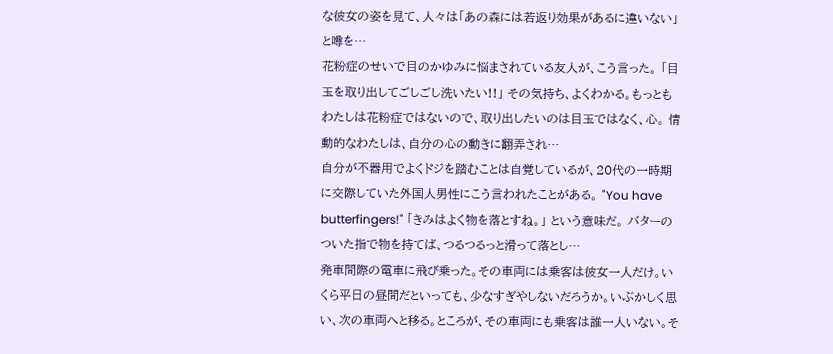な彼女の姿を見て、人々は「あの森には若返り効果があるに違いない」と噂を…
花粉症のせいで目のかゆみに悩まされている友人が、こう言った。 「目玉を取り出してごしごし洗いたい!!」 その気持ち、よくわかる。もっともわたしは花粉症ではないので、取り出したいのは目玉ではなく、心。 情動的なわたしは、自分の心の動きに翻弄され…
自分が不器用でよくドジを踏むことは自覚しているが、20代の一時期に交際していた外国人男性にこう言われたことがある。 "You have butterfingers!" 「きみはよく物を落とすね。」 という意味だ。 バターのついた指で物を持てば、つるつるっと滑って落とし…
発車間際の電車に飛び乗った。その車両には乗客は彼女一人だけ。いくら平日の昼間だといっても、少なすぎやしないだろうか。いぶかしく思い、次の車両へと移る。ところが、その車両にも乗客は誰一人いない。そ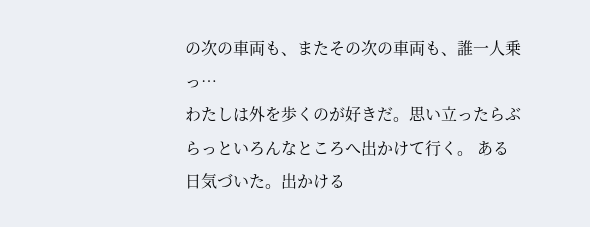の次の車両も、またその次の車両も、誰一人乗っ…
わたしは外を歩くのが好きだ。思い立ったらぶらっといろんなところへ出かけて行く。 ある日気づいた。出かける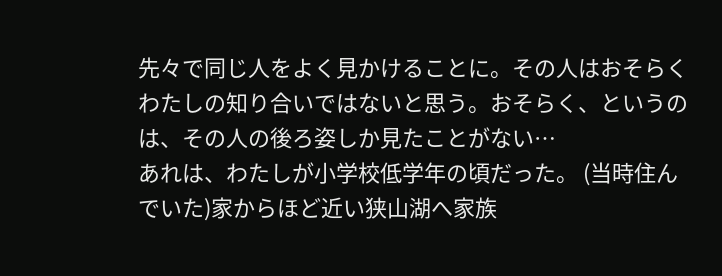先々で同じ人をよく見かけることに。その人はおそらくわたしの知り合いではないと思う。おそらく、というのは、その人の後ろ姿しか見たことがない…
あれは、わたしが小学校低学年の頃だった。 (当時住んでいた)家からほど近い狭山湖へ家族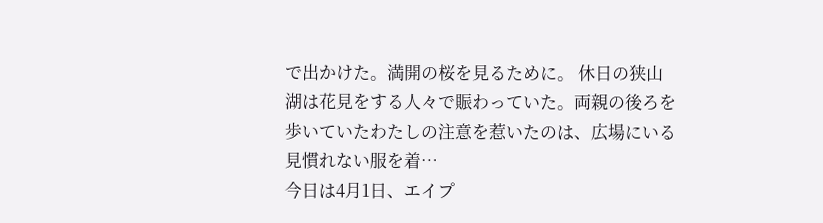で出かけた。満開の桜を見るために。 休日の狭山湖は花見をする人々で賑わっていた。両親の後ろを歩いていたわたしの注意を惹いたのは、広場にいる見慣れない服を着…
今日は4月1日、エイプ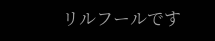リルフールです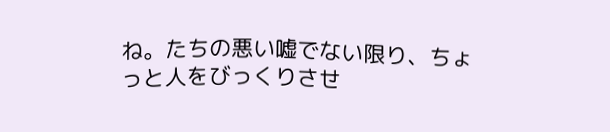ね。たちの悪い嘘でない限り、ちょっと人をびっくりさせ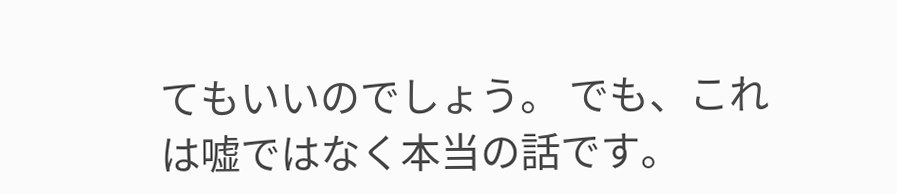てもいいのでしょう。 でも、これは嘘ではなく本当の話です。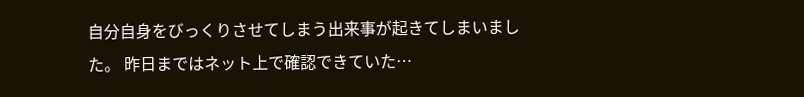自分自身をびっくりさせてしまう出来事が起きてしまいました。 昨日まではネット上で確認できていた…